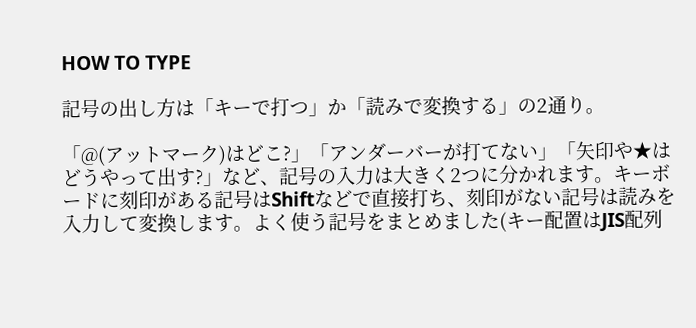HOW TO TYPE

記号の出し方は「キーで打つ」か「読みで変換する」の2通り。

「@(アットマーク)はどこ?」「アンダーバーが打てない」「矢印や★はどうやって出す?」など、記号の入力は大きく2つに分かれます。キーボードに刻印がある記号はShiftなどで直接打ち、刻印がない記号は読みを入力して変換します。よく使う記号をまとめました(キー配置はJIS配列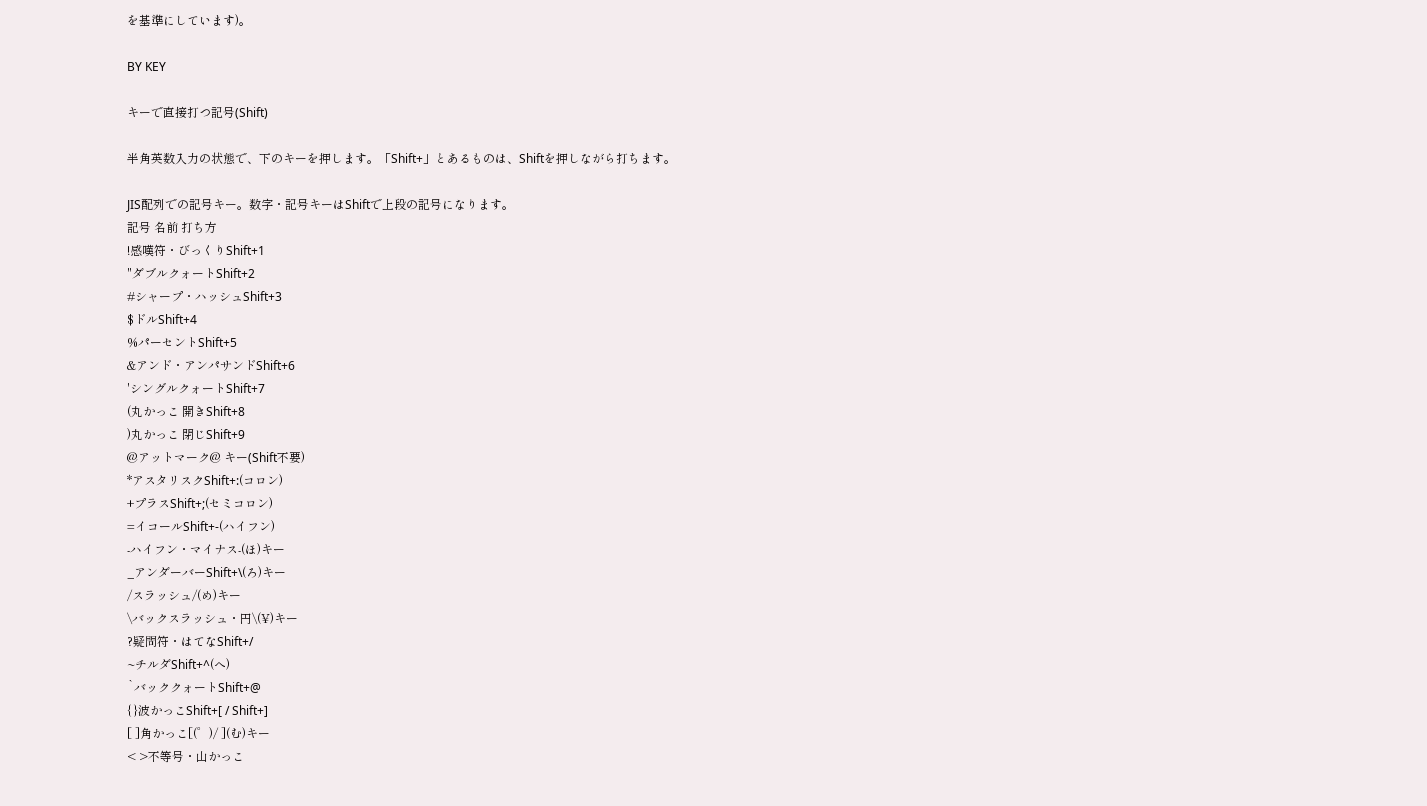を基準にしています)。

BY KEY

キーで直接打つ記号(Shift)

半角英数入力の状態で、下のキーを押します。「Shift+」とあるものは、Shiftを押しながら打ちます。

JIS配列での記号キー。数字・記号キーはShiftで上段の記号になります。
記号 名前 打ち方
!感嘆符・びっくりShift+1
"ダブルクォートShift+2
#シャープ・ハッシュShift+3
$ドルShift+4
%パーセントShift+5
&アンド・アンパサンドShift+6
'シングルクォートShift+7
(丸かっこ 開きShift+8
)丸かっこ 閉じShift+9
@アットマーク@ キー(Shift不要)
*アスタリスクShift+:(コロン)
+プラスShift+;(セミコロン)
=イコールShift+-(ハイフン)
-ハイフン・マイナス-(ほ)キー
_アンダーバーShift+\(ろ)キー
/スラッシュ/(め)キー
\バックスラッシュ・円\(¥)キー
?疑問符・はてなShift+/
~チルダShift+^(へ)
`バッククォートShift+@
{ }波かっこShift+[ / Shift+]
[ ]角かっこ[(゜)/ ](む)キー
< >不等号・山かっこ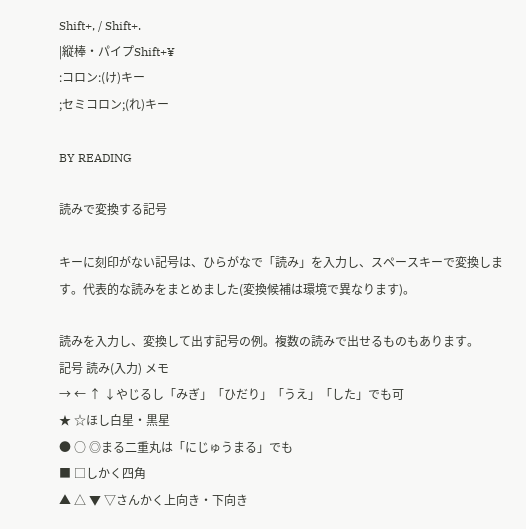Shift+, / Shift+.
|縦棒・パイプShift+¥
:コロン:(け)キー
;セミコロン;(れ)キー

BY READING

読みで変換する記号

キーに刻印がない記号は、ひらがなで「読み」を入力し、スペースキーで変換します。代表的な読みをまとめました(変換候補は環境で異なります)。

読みを入力し、変換して出す記号の例。複数の読みで出せるものもあります。
記号 読み(入力) メモ
→ ← ↑ ↓やじるし「みぎ」「ひだり」「うえ」「した」でも可
★ ☆ほし白星・黒星
● ○ ◎まる二重丸は「にじゅうまる」でも
■ □しかく四角
▲ △ ▼ ▽さんかく上向き・下向き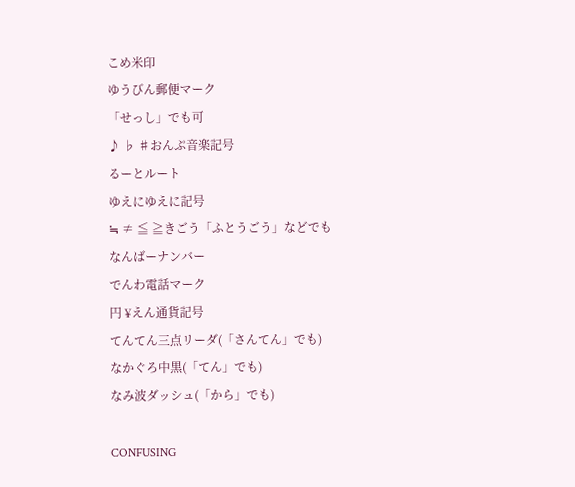こめ米印
ゆうびん郵便マーク
「せっし」でも可
♪ ♭ ♯おんぷ音楽記号
るーとルート
ゆえにゆえに記号
≒ ≠ ≦ ≧きごう「ふとうごう」などでも
なんばーナンバー
でんわ電話マーク
円 ¥えん通貨記号
てんてん三点リーダ(「さんてん」でも)
なかぐろ中黒(「てん」でも)
なみ波ダッシュ(「から」でも)

CONFUSING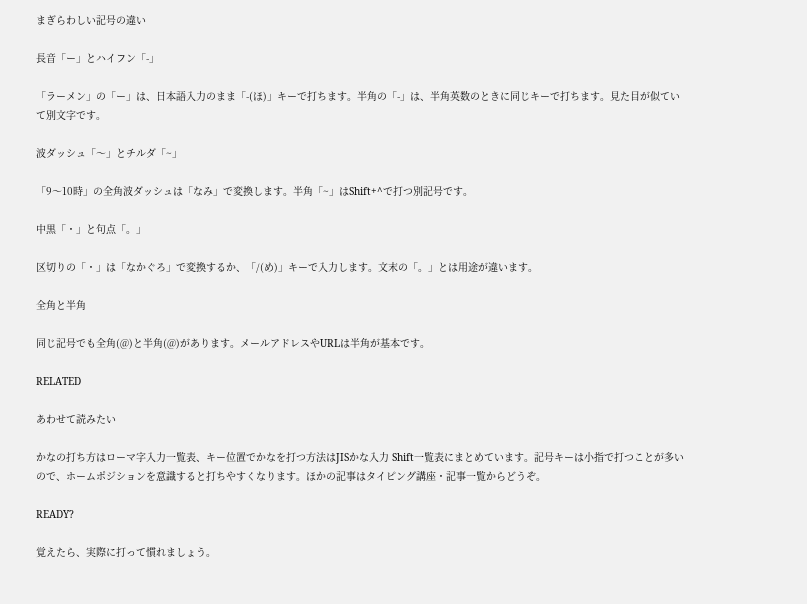まぎらわしい記号の違い

長音「ー」とハイフン「-」

「ラーメン」の「ー」は、日本語入力のまま「-(ほ)」キーで打ちます。半角の「-」は、半角英数のときに同じキーで打ちます。見た目が似ていて別文字です。

波ダッシュ「〜」とチルダ「~」

「9〜10時」の全角波ダッシュは「なみ」で変換します。半角「~」はShift+^で打つ別記号です。

中黒「・」と句点「。」

区切りの「・」は「なかぐろ」で変換するか、「/(め)」キーで入力します。文末の「。」とは用途が違います。

全角と半角

同じ記号でも全角(@)と半角(@)があります。メールアドレスやURLは半角が基本です。

RELATED

あわせて読みたい

かなの打ち方はローマ字入力一覧表、キー位置でかなを打つ方法はJISかな入力 Shift一覧表にまとめています。記号キーは小指で打つことが多いので、ホームポジションを意識すると打ちやすくなります。ほかの記事はタイピング講座・記事一覧からどうぞ。

READY?

覚えたら、実際に打って慣れましょう。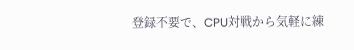登録不要で、CPU対戦から気軽に練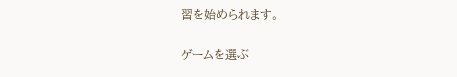習を始められます。

ゲームを選ぶ